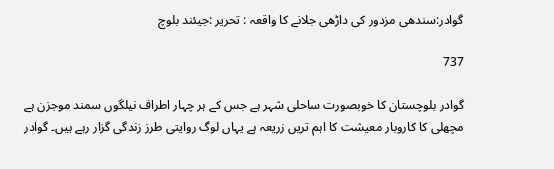گوادر:سندھی مزدور کی داڑھی جلانے کا واقعہ : تحریر :جیئند بلوچ

737

گوادر بلوچستان کا خوبصورت ساحلی شہر ہے جس کے ہر چہار اطراف نیلگوں سمند موجزن ہے مچھلی کا کاروبار معیشت کا اہم تریں زریعہ ہے یہاں لوگ روایتی طرز زندگی گزار رہے ہیں۔ گوادر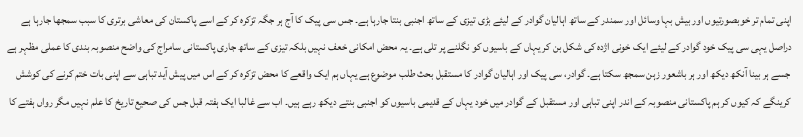اپنی تمام تر خوبصورتیوں اور بیش بہا وسائل اور سمندر کے ساتھ اہالیان گوادر کے لیئے بڑی تیزی کے ساتھ اجنبی بنتا جارہا ہے۔ جس سی پیک کا آج ہر جگہ تزکرہ کر کے اسے پاکستان کی معاشی برتری کا سبب سمجھا جارہا ہے دراصل یہی سی پیک خود گوادر کے لیئے ایک خونی اژدہ کی شکل بن کر یہاں کے باسیوں کو نگلنے پر تلی ہے۔ یہ محض امکانی خعف نہیں بلکہ تیزی کے ساتھ جاری پاکستانی سامراج کی واضح منصوبہ بندی کا عملی مظہر ہے جسے ہر بینا آنکھ دیکھ اور ہر باشعور زہن سمجھ سکتا ہے۔ گوادر، سی پیک اور اہالیان گوادر کا مستقبل بحث طلب موضوع ہے یہاں ہم ایک واقعے کا محض تزکرہ کر کے اس میں پیش آید تباہی سے اپنی بات ختم کرنے کی کوشش کرینگے کہ کیوں کر ہم پاکستانی منصوبہ کے اندر اپنی تباہی اور مستقبل کے گوادر میں خود یہاں کے قدیمی باسیوں کو اجنبی بنتے دیکھ رہے ہیں۔ اب سے غالبا ایک ہفتہ قبل جس کی صحیع تاریخ کا علم نہیں مگر رواں ہفتے کا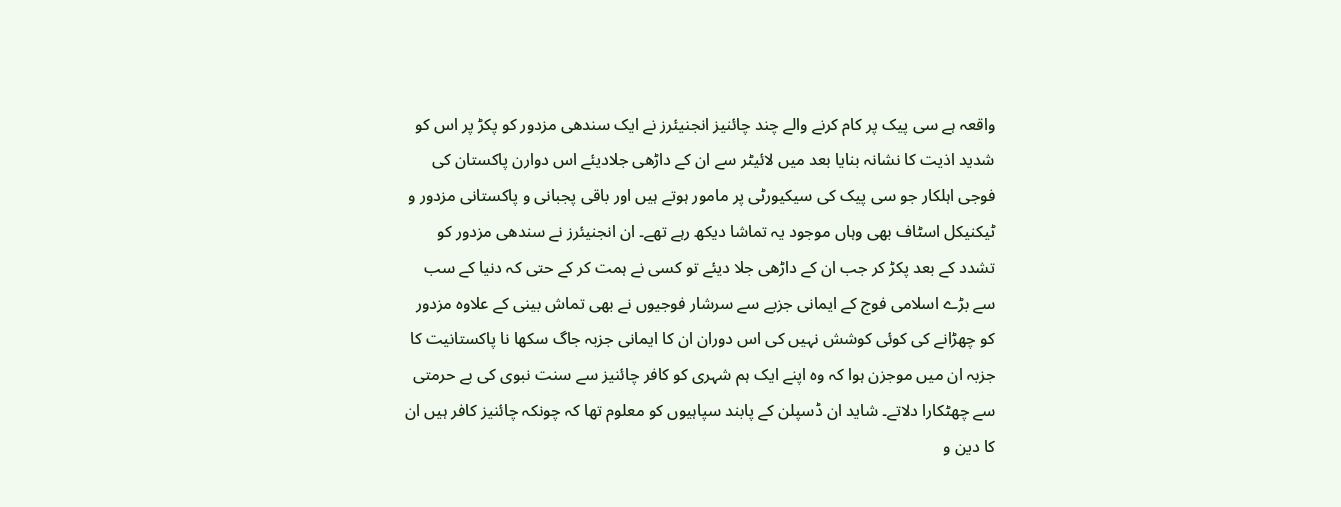واقعہ ہے سی پیک پر کام کرنے والے چند چائنیز انجنیئرز نے ایک سندھی مزدور کو پکڑ پر اس کو شدید اذیت کا نشانہ بنایا بعد میں لائیٹر سے ان کے داڑھی جلادیئے اس دوارن پاکستان کی فوجی اہلکار جو سی پیک کی سیکیورٹی پر مامور ہوتے ہیں اور باقی پجبانی و پاکستانی مزدور و ٹیکنیکل اسٹاف بھی وہاں موجود یہ تماشا دیکھ رہے تھے۔ ان انجنیئرز نے سندھی مزدور کو تشدد کے بعد پکڑ کر جب ان کے داڑھی جلا دیئے تو کسی نے ہمت کر کے حتی کہ دنیا کے سب سے بڑے اسلامی فوج کے ایمانی جزبے سے سرشار فوجیوں نے بھی تماش بینی کے علاوہ مزدور کو چھڑانے کی کوئی کوشش نہیں کی اس دوران ان کا ایمانی جزبہ جاگ سکھا نا پاکستانیت کا جزبہ ان میں موجزن ہوا کہ وہ اپنے ایک ہم شہری کو کافر چائنیز سے سنت نبوی کی بے حرمتی سے چھٹکارا دلاتے۔ شاید ان ڈسپلن کے پابند سپاہیوں کو معلوم تھا کہ چونکہ چائنیز کافر ہیں ان کا دین و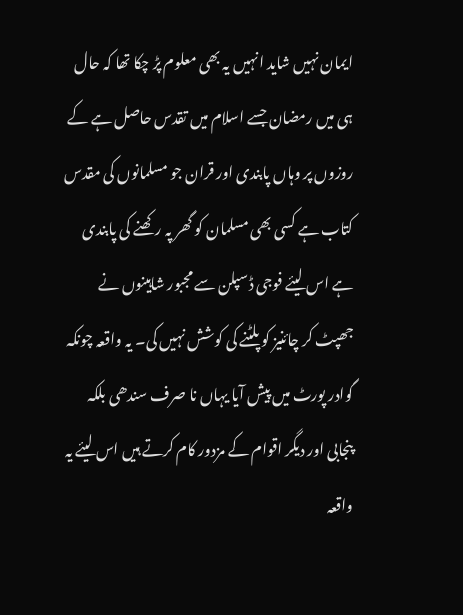ایمان نہیں شاید انہیں یہ بھی معلوم پڑ چکا تھا کہ حال ہی میں رمضان جسے اسلام میں تقدس حاصل ہے کے روزوں پر وہاں پابندی اور قران جو مسلمانوں کی مقدس کتاب ہے کسی بھی مسلمان کو گھر پہ رکھنے کی پابندی ہے اس لیئے فوجی ڈسپلن سے مجبور شاہینوں نے جھپٹ کر چائنیز کو پلٹنے کی کوشش نہیں کی۔ یہ واقعہ چونکہ گوادر پورٹ میں پیش آیا یہاں نا صرف سندھی بلکہ پنجابی اور دیگر اقوام کے مزدور کام کرتے ہیں اس لیئے یہ واقعہ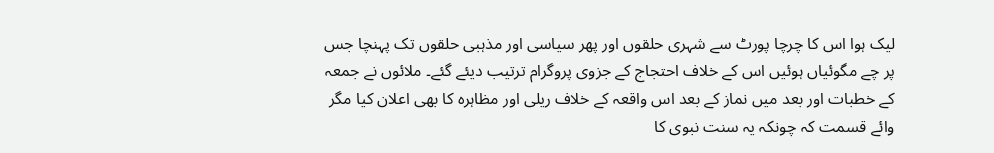لیک ہوا اس کا چرچا پورٹ سے شہری حلقوں اور پھر سیاسی اور مذہبی حلقوں تک پہنچا جس پر چے مگوئیاں ہوئیں اس کے خلاف احتجاج کے جزوی پروگرام ترتیب دیئے گئے۔ ملائوں نے جمعہ کے خطبات اور بعد میں نماز کے بعد اس واقعہ کے خلاف ریلی اور مظاہرہ کا بھی اعلان کیا مگر وائے قسمت کہ چونکہ یہ سنت نبوی کا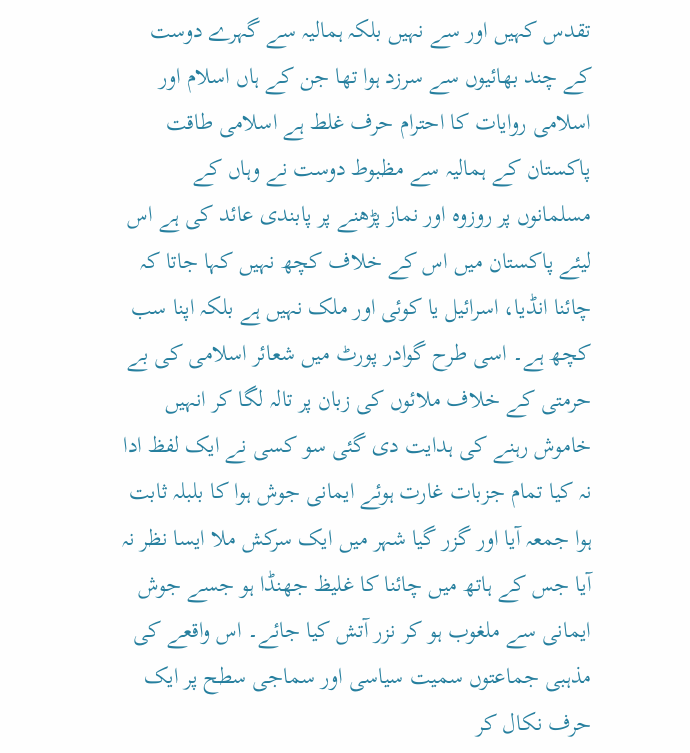تقدس کہیں اور سے نہیں بلکہ ہمالیہ سے گہرے دوست کے چند بھائیوں سے سرزد ہوا تھا جن کے ہاں اسلام اور اسلامی روایات کا احترام حرف غلط ہے اسلامی طاقت پاکستان کے ہمالیہ سے مظبوط دوست نے وہاں کے مسلمانوں پر روزوہ اور نماز پڑھنے پر پابندی عائد کی ہے اس لیئے پاکستان میں اس کے خلاف کچھ نہیں کہا جاتا کہ چائنا انڈیا، اسرائیل یا کوئی اور ملک نہیں ہے بلکہ اپنا سب کچھ ہے۔ اسی طرح گوادر پورٹ میں شعائر اسلامی کی بے حرمتی کے خلاف ملائوں کی زبان پر تالہ لگا کر انہیں خاموش رہنے کی ہدایت دی گئی سو کسی نے ایک لفظ ادا نہ کیا تمام جزبات غارت ہوئے ایمانی جوش ہوا کا بلبلہ ثابت ہوا جمعہ آیا اور گزر گیا شہر میں ایک سرکش ملا ایسا نظر نہ آیا جس کے ہاتھ میں چائنا کا غلیظ جھنڈا ہو جسے جوش ایمانی سے ملغوب ہو کر نزر آتش کیا جائے۔ اس واقعے کی مذہبی جماعتوں سمیت سیاسی اور سماجی سطح پر ایک حرف نکال کر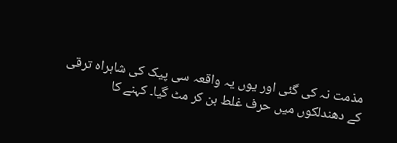مذمت نہ کی گئی اور یوں یہ واقعہ سی پیک کی شاہراہ ترقی کے دھندلکوں میں حرف غلط بن کر مٹ گیا۔ کہنے کا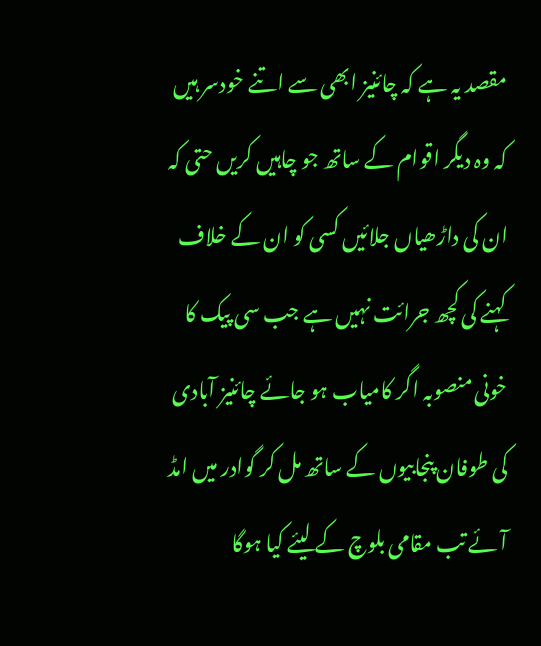مقصد یہ ہے کہ چائنیز ابھی سے اتنے خودسر ہیں کہ وہ دیگر اقوام کے ساتھ جو چاہیں کریں حتی کہ ان کی داڑھیاں جلائیں کسی کو ان کے خلاف کہنے کی کچھ جرائت نہیں ہے جب سی پیک کا خونی منصوبہ اگر کامیاب ہو جائے چائنیز آبادی کی طوفان پنجابیوں کے ساتھ مل کر گوادر میں امڈ آئے تب مقامی بلوچ کے لیئے کیا ہوگا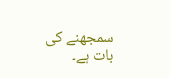سمجھنے کی بات ہے۔